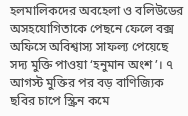হলমালিকদের অবহেলা ও বলিউডের অসহযোগিতাকে পেছনে ফেলে বক্স অফিসে অবিশ্বাস্য সাফল্য পেয়েছে সদ্য মুক্তি পাওয়া ‘হনুমান অংশ’। ৭ আগস্ট মুক্তির পর বড় বাণিজ্যিক ছবির চাপে স্ক্রিন কমে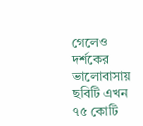গেলেও দর্শকের ভালোবাসায় ছবিটি এখন ৭৫ কোটি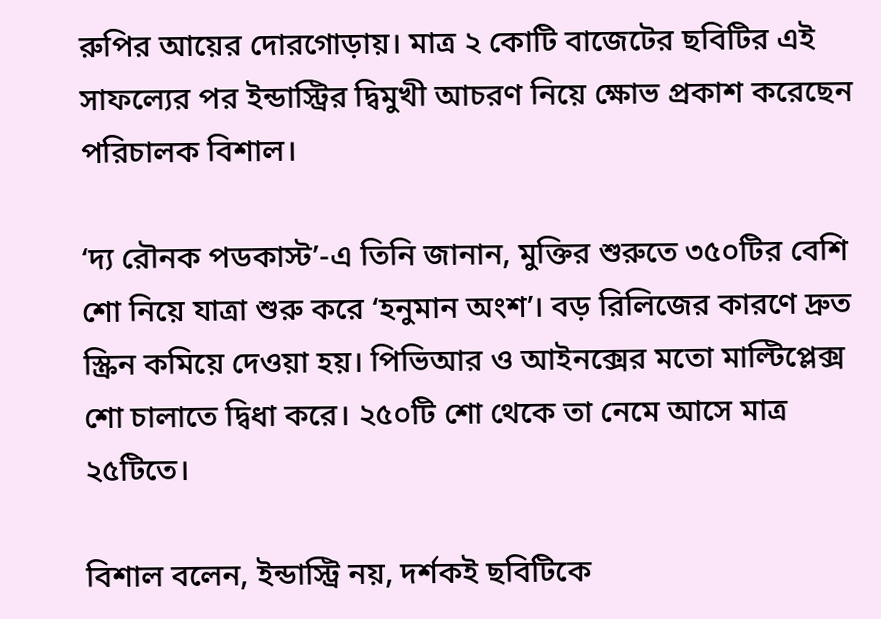রুপির আয়ের দোরগোড়ায়। মাত্র ২ কোটি বাজেটের ছবিটির এই সাফল্যের পর ইন্ডাস্ট্রির দ্বিমুখী আচরণ নিয়ে ক্ষোভ প্রকাশ করেছেন পরিচালক বিশাল।

‘দ্য রৌনক পডকাস্ট’-এ তিনি জানান, মুক্তির শুরুতে ৩৫০টির বেশি শো নিয়ে যাত্রা শুরু করে ‘হনুমান অংশ’। বড় রিলিজের কারণে দ্রুত স্ক্রিন কমিয়ে দেওয়া হয়। পিভিআর ও আইনক্সের মতো মাল্টিপ্লেক্স শো চালাতে দ্বিধা করে। ২৫০টি শো থেকে তা নেমে আসে মাত্র ২৫টিতে।

বিশাল বলেন, ইন্ডাস্ট্রি নয়, দর্শকই ছবিটিকে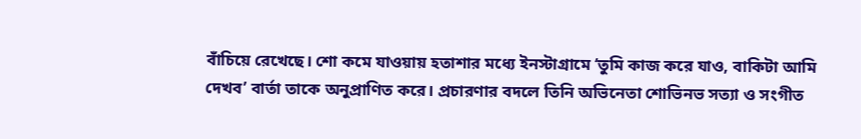বাঁচিয়ে রেখেছে। শো কমে যাওয়ায় হতাশার মধ্যে ইনস্টাগ্রামে ‘তুমি কাজ করে যাও, বাকিটা আমি দেখব’ বার্তা তাকে অনুপ্রাণিত করে। প্রচারণার বদলে তিনি অভিনেতা শোভিনভ সত্যা ও সংগীত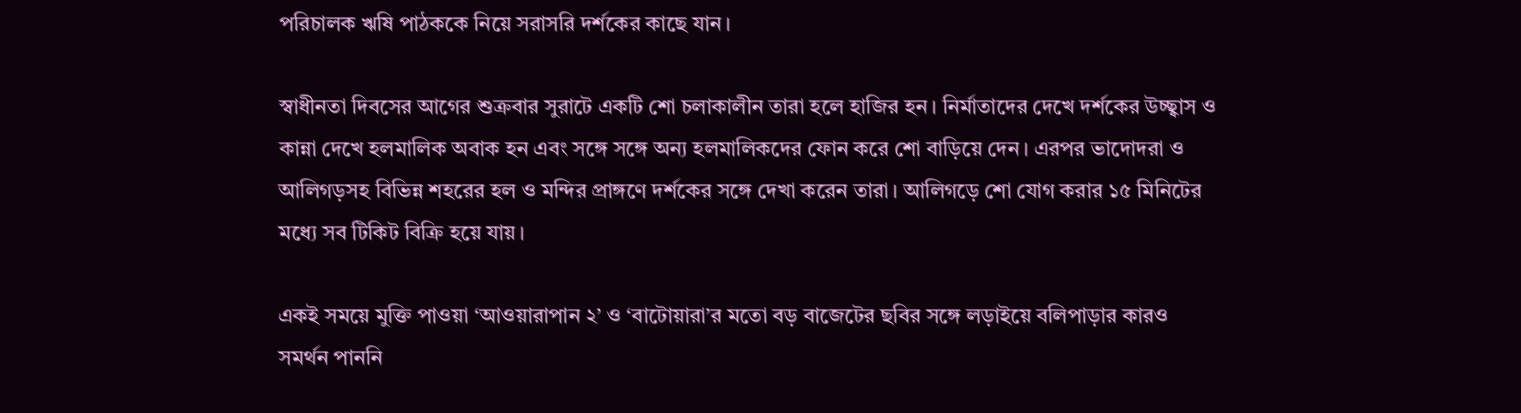পরিচালক ঋষি পাঠককে নিয়ে সরাসরি দর্শকের কাছে যান।

স্বাধীনতা দিবসের আগের শুক্রবার সুরাটে একটি শো চলাকালীন তারা হলে হাজির হন। নির্মাতাদের দেখে দর্শকের উচ্ছ্বাস ও কান্না দেখে হলমালিক অবাক হন এবং সঙ্গে সঙ্গে অন্য হলমালিকদের ফোন করে শো বাড়িয়ে দেন। এরপর ভাদোদরা ও আলিগড়সহ বিভিন্ন শহরের হল ও মন্দির প্রাঙ্গণে দর্শকের সঙ্গে দেখা করেন তারা। আলিগড়ে শো যোগ করার ১৫ মিনিটের মধ্যে সব টিকিট বিক্রি হয়ে যায়।

একই সময়ে মুক্তি পাওয়া ‘আওয়ারাপান ২’ ও ‘বাটোয়ারা’র মতো বড় বাজেটের ছবির সঙ্গে লড়াইয়ে বলিপাড়ার কারও সমর্থন পাননি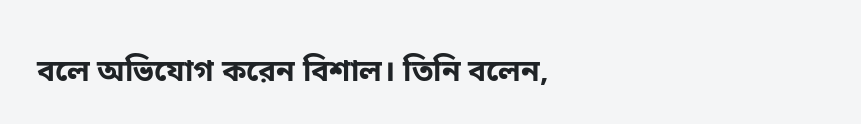বলে অভিযোগ করেন বিশাল। তিনি বলেন,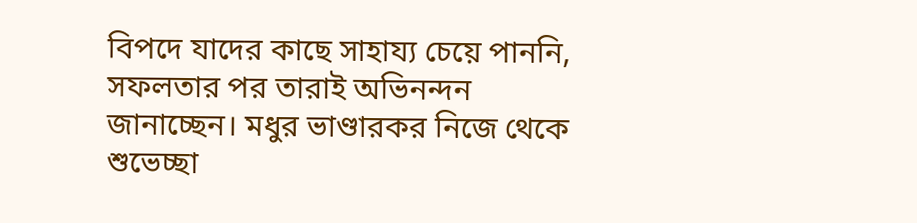বিপদে যাদের কাছে সাহায্য চেয়ে পাননি, সফলতার পর তারাই অভিনন্দন জানাচ্ছেন। মধুর ভাণ্ডারকর নিজে থেকে শুভেচ্ছা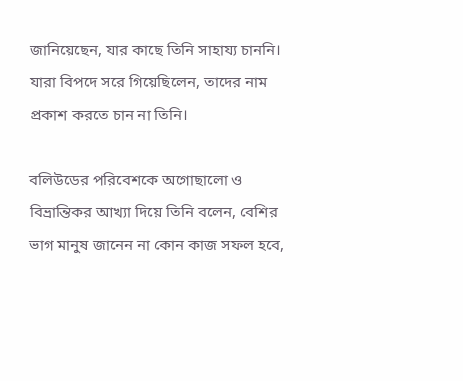জানিয়েছেন, যার কাছে তিনি সাহায্য চাননি। যারা বিপদে সরে গিয়েছিলেন, তাদের নাম প্রকাশ করতে চান না তিনি।

বলিউডের পরিবেশকে অগোছালো ও বিভ্রান্তিকর আখ্যা দিয়ে তিনি বলেন, বেশির ভাগ মানুষ জানেন না কোন কাজ সফল হবে,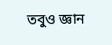তবুও জ্ঞান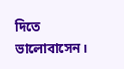দিতে ভালোবাসেন।